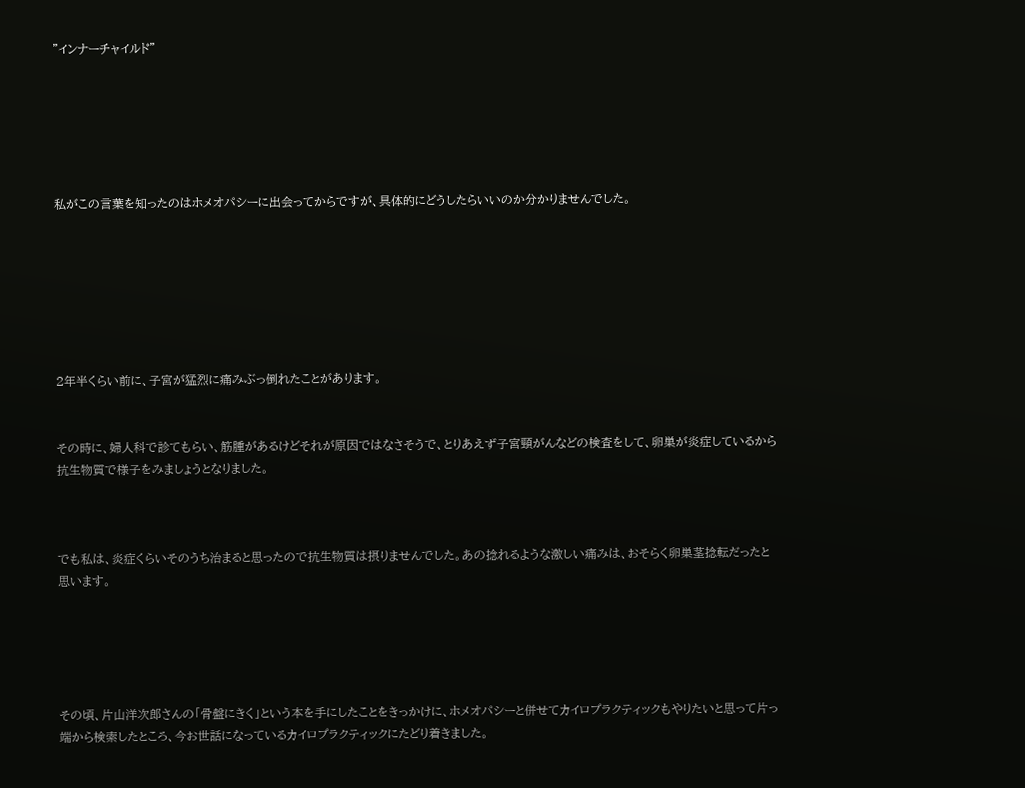"インナーチャイルド"






私がこの言葉を知ったのはホメオパシーに出会ってからですが、具体的にどうしたらいいのか分かりませんでした。







2年半くらい前に、子宮が猛烈に痛みぶっ倒れたことがあります。


その時に、婦人科で診てもらい、筋腫があるけどそれが原因ではなさそうで、とりあえず子宮頸がんなどの検査をして、卵巣が炎症しているから抗生物質で様子をみましょうとなりました。



でも私は、炎症くらいそのうち治まると思ったので抗生物質は摂りませんでした。あの捻れるような激しい痛みは、おそらく卵巣茎捻転だったと思います。





その頃、片山洋次郎さんの「骨盤にきく」という本を手にしたことをきっかけに、ホメオパシーと併せてカイロプラクティックもやりたいと思って片っ端から検索したところ、今お世話になっているカイロプラクティックにたどり着きました。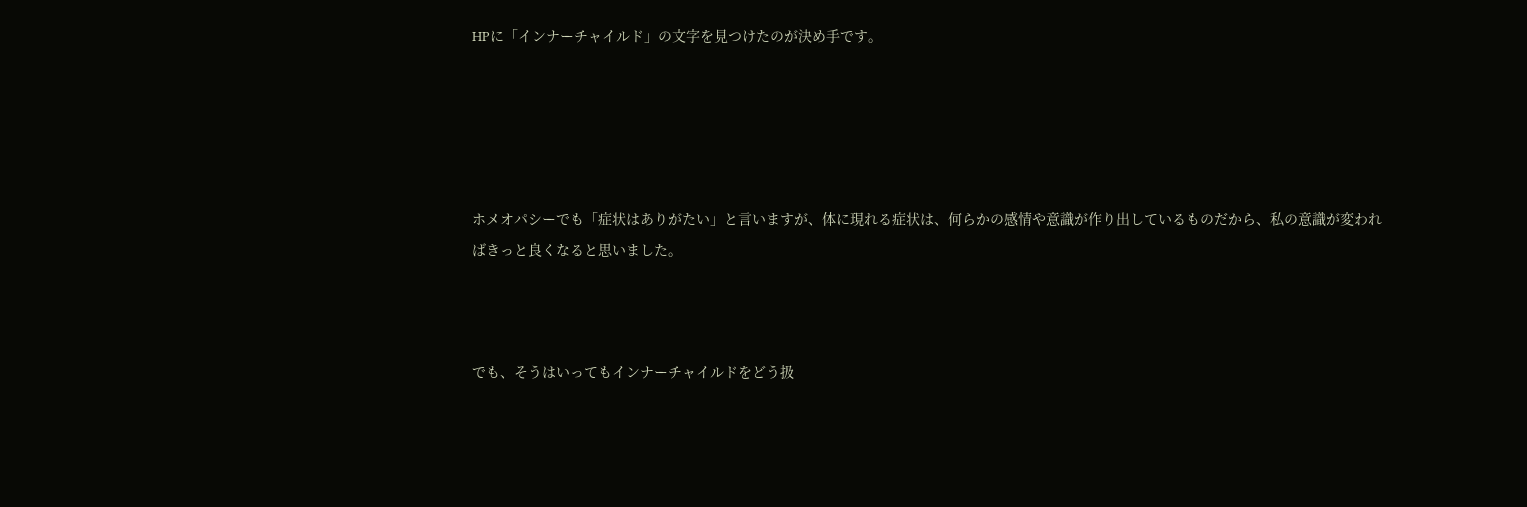HPに「インナーチャイルド」の文字を見つけたのが決め手です。





ホメオパシーでも「症状はありがたい」と言いますが、体に現れる症状は、何らかの感情や意識が作り出しているものだから、私の意識が変わればきっと良くなると思いました。



でも、そうはいってもインナーチャイルドをどう扱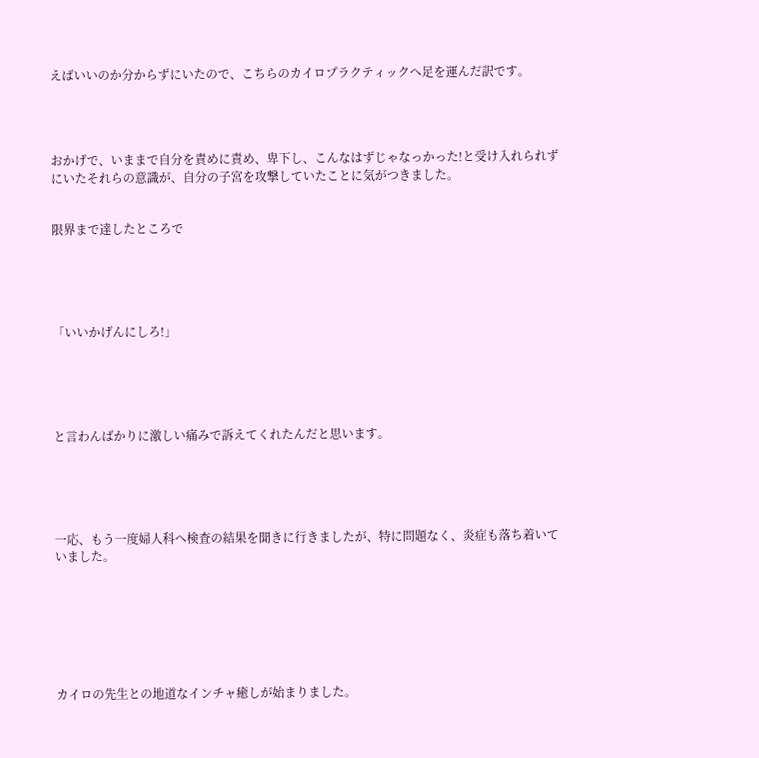えばいいのか分からずにいたので、こちらのカイロプラクティックへ足を運んだ訳です。




おかげで、いままで自分を責めに責め、卑下し、こんなはずじゃなっかった!と受け入れられずにいたそれらの意識が、自分の子宮を攻撃していたことに気がつきました。


限界まで達したところで





「いいかげんにしろ!」





と言わんばかりに激しい痛みで訴えてくれたんだと思います。





一応、もう一度婦人科へ検査の結果を聞きに行きましたが、特に問題なく、炎症も落ち着いていました。







カイロの先生との地道なインチャ癒しが始まりました。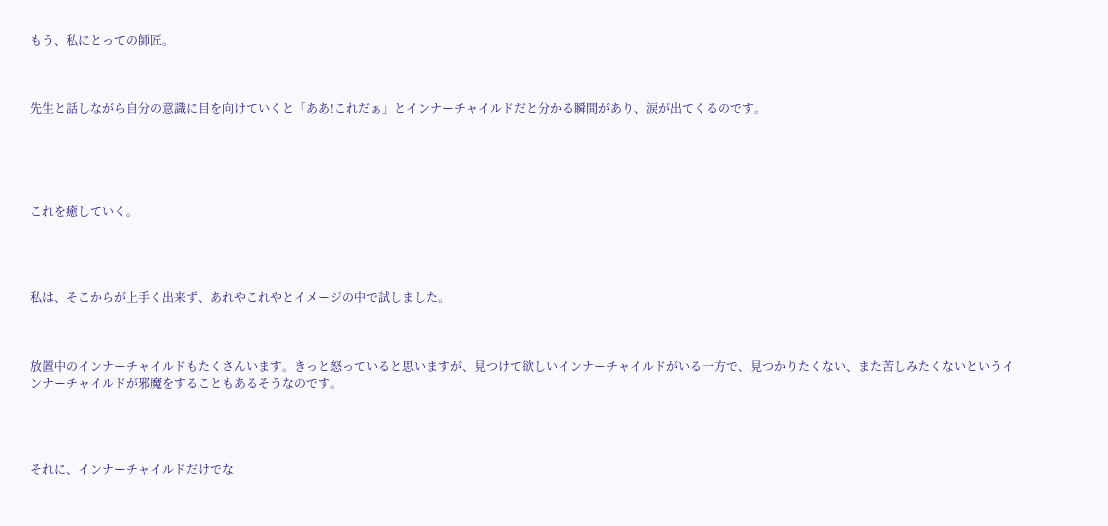もう、私にとっての師匠。



先生と話しながら自分の意識に目を向けていくと「ああ!これだぁ」とインナーチャイルドだと分かる瞬間があり、涙が出てくるのです。





これを癒していく。




私は、そこからが上手く出来ず、あれやこれやとイメージの中で試しました。



放置中のインナーチャイルドもたくさんいます。きっと怒っていると思いますが、見つけて欲しいインナーチャイルドがいる一方で、見つかりたくない、また苦しみたくないというインナーチャイルドが邪魔をすることもあるそうなのです。




それに、インナーチャイルドだけでな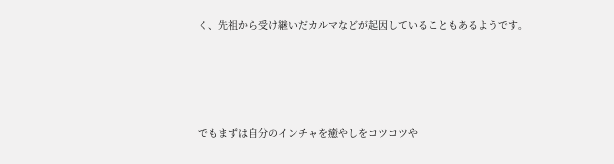く、先祖から受け継いだカルマなどが起因していることもあるようです。





でもまずは自分のインチャを癒やしをコツコツや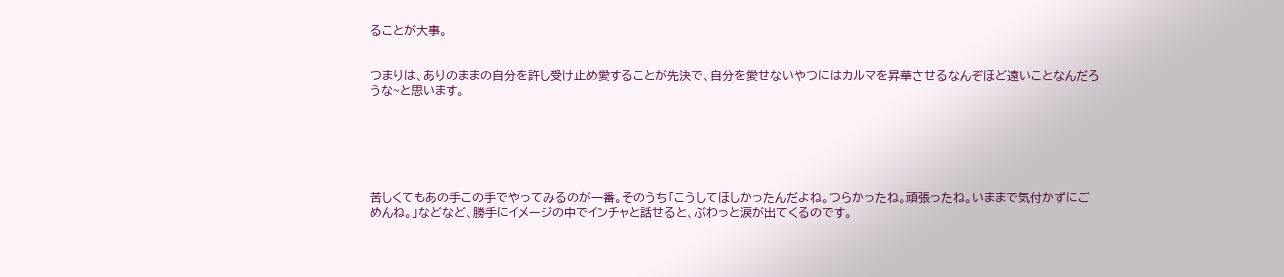ることが大事。


つまりは、ありのままの自分を許し受け止め愛することが先決で、自分を愛せないやつにはカルマを昇華させるなんぞほど遠いことなんだろうな~と思います。






苦しくてもあの手この手でやってみるのが一番。そのうち「こうしてほしかったんだよね。つらかったね。頑張ったね。いままで気付かずにごめんね。」などなど、勝手にイメージの中でインチャと話せると、ぶわっと涙が出てくるのです。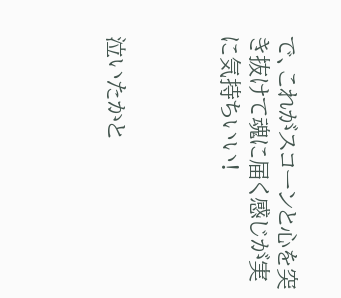で、これがスコーンと心を突き抜けて魂に届く感じが実に気持ちいい!



泣いたかと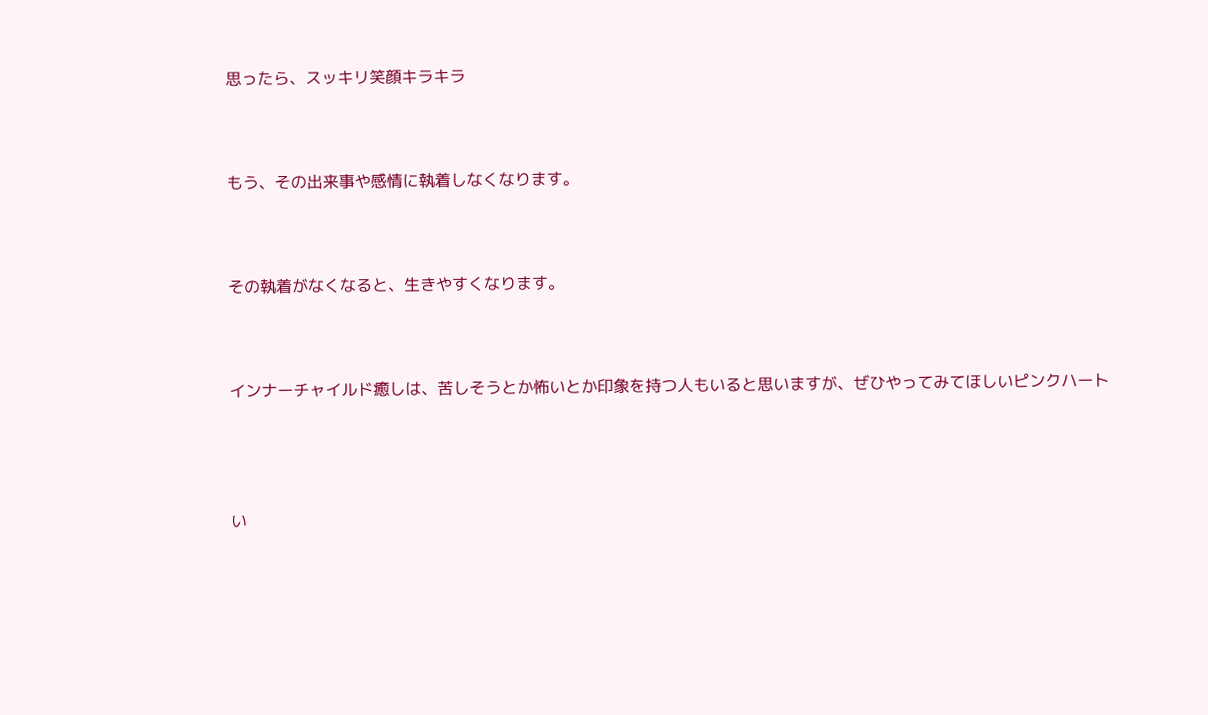思ったら、スッキリ笑顔キラキラ



もう、その出来事や感情に執着しなくなります。



その執着がなくなると、生きやすくなります。



インナーチャイルド癒しは、苦しそうとか怖いとか印象を持つ人もいると思いますが、ぜひやってみてほしいピンクハート




い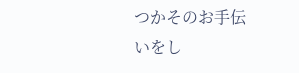つかそのお手伝いをし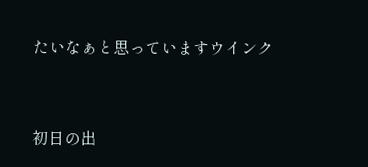たいなぁと思っていますウインク



初日の出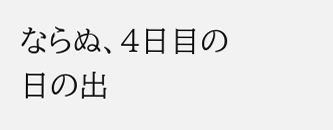ならぬ、4日目の日の出